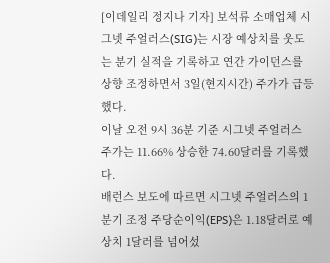[이데일리 정지나 기자] 보석류 소매업체 시그넷 주얼러스(SIG)는 시장 예상치를 웃도는 분기 실적을 기록하고 연간 가이던스를 상향 조정하면서 3일(현지시간) 주가가 급등했다.
이날 오전 9시 36분 기준 시그넷 주얼러스 주가는 11.66% 상승한 74.60달러를 기록했다.
배런스 보도에 따르면 시그넷 주얼러스의 1분기 조정 주당순이익(EPS)은 1.18달러로 예상치 1달러를 넘어섰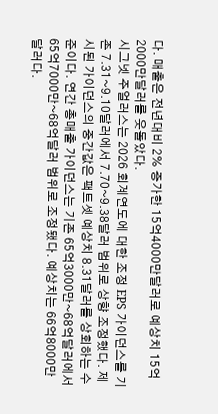다. 매출은 전년대비 2% 증가한 15억4000만달러로 예상치 15억2000만달러를 웃돌았다.
시그넷 주얼러스는 2026 회계연도에 대한 조정 EPS 가이던스를 기존 7.31~9.10달러에서 7.70~9.38달러 범위로 상향 조정했다. 제시된 가이던스의 중간값은 팩트셋 예상치 8.31달러를 상회하는 수준이다. 연간 총매출 가이던스는 기존 65억3000만~68억달러에서 65억7000만~68억달러 범위로 조정됐다. 예상치는 66억8000만달러다.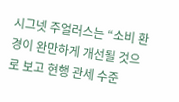시그넷 주얼러스는 “소비 환경이 완만하게 개선될 것으로 보고 현행 관세 수준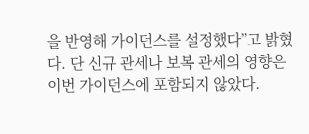을 반영해 가이던스를 설정했다”고 밝혔다. 단 신규 관세나 보복 관세의 영향은 이번 가이던스에 포함되지 않았다.